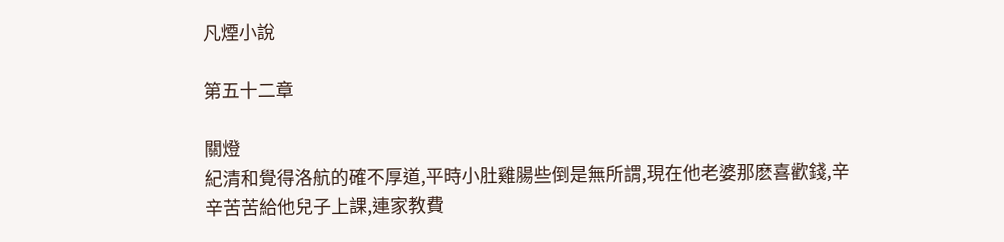凡煙小說

第五十二章

關燈
紀清和覺得洛航的確不厚道,平時小肚雞腸些倒是無所謂,現在他老婆那麽喜歡錢,辛辛苦苦給他兒子上課,連家教費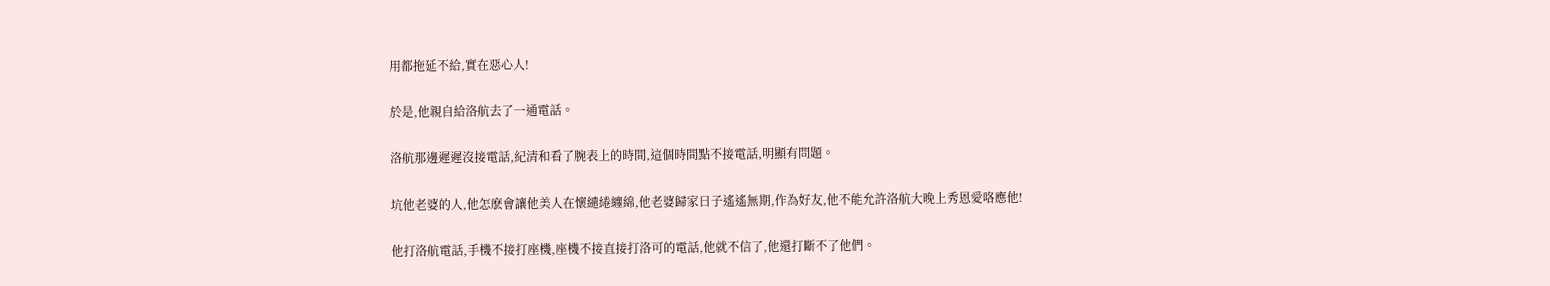用都拖延不給,實在惡心人!

於是,他親自給洛航去了一通電話。

洛航那邊遲遲沒接電話,紀清和看了腕表上的時間,這個時間點不接電話,明顯有問題。

坑他老婆的人,他怎麽會讓他美人在懷繾綣纏綿,他老婆歸家日子遙遙無期,作為好友,他不能允許洛航大晚上秀恩愛咯應他!

他打洛航電話,手機不接打座機,座機不接直接打洛可的電話,他就不信了,他還打斷不了他們。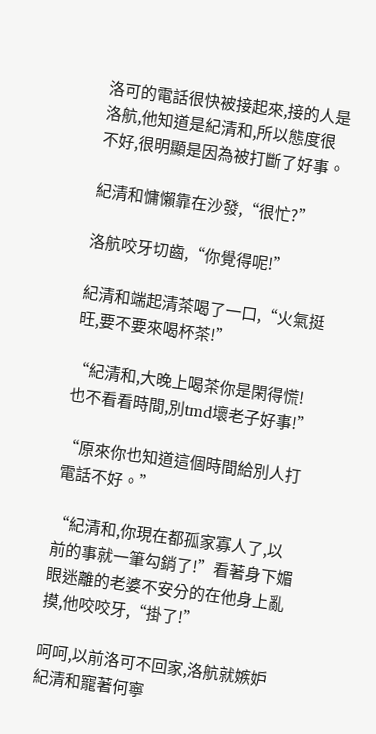洛可的電話很快被接起來,接的人是洛航,他知道是紀清和,所以態度很不好,很明顯是因為被打斷了好事。

紀清和慵懶靠在沙發,“很忙?”

洛航咬牙切齒,“你覺得呢!”

紀清和端起清茶喝了一口,“火氣挺旺,要不要來喝杯茶!”

“紀清和,大晚上喝茶你是閑得慌!也不看看時間,別tmd壞老子好事!”

“原來你也知道這個時間給別人打電話不好。”

“紀清和,你現在都孤家寡人了,以前的事就一筆勾銷了!”看著身下媚眼迷離的老婆不安分的在他身上亂摸,他咬咬牙,“掛了!”

呵呵,以前洛可不回家,洛航就嫉妒紀清和寵著何寧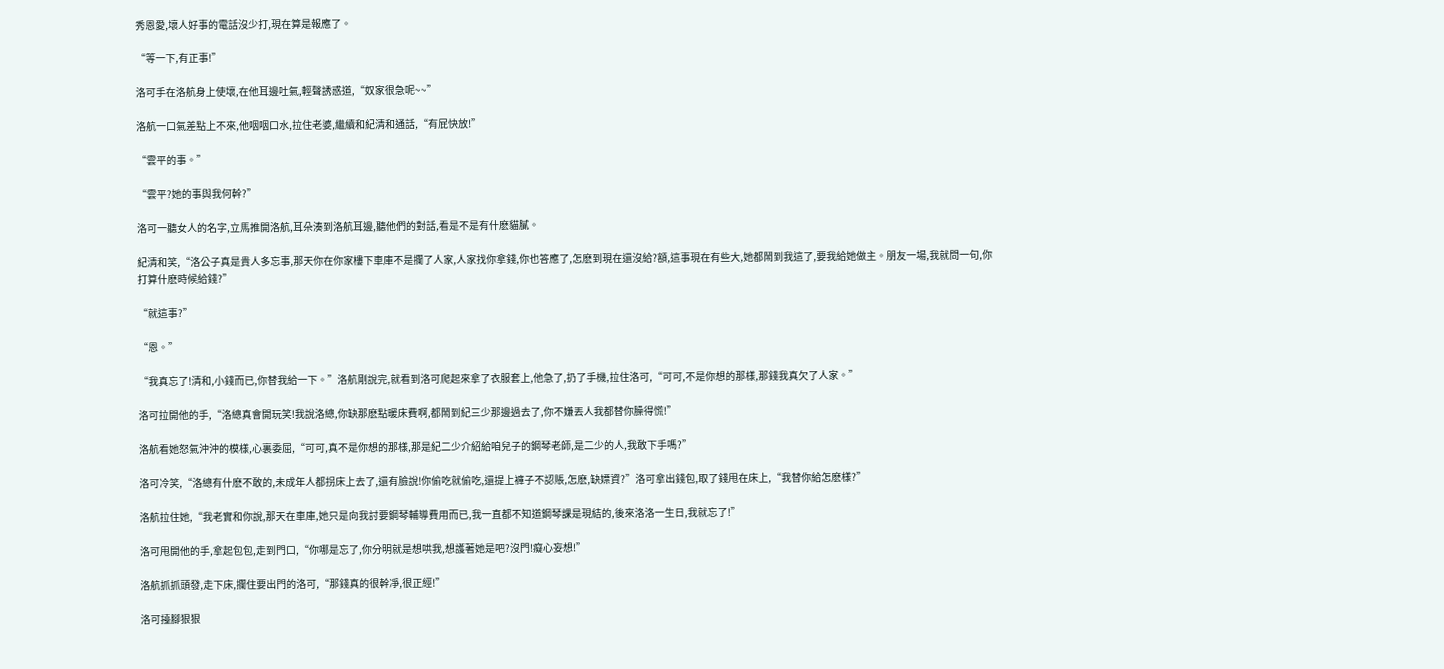秀恩愛,壞人好事的電話沒少打,現在算是報應了。

“等一下,有正事!”

洛可手在洛航身上使壞,在他耳邊吐氣,輕聲誘惑道,“奴家很急呢~~”

洛航一口氣差點上不來,他咽咽口水,拉住老婆,繼續和紀清和通話,“有屁快放!”

“雲平的事。”

“雲平?她的事與我何幹?”

洛可一聽女人的名字,立馬推開洛航,耳朵湊到洛航耳邊,聽他們的對話,看是不是有什麽貓膩。

紀清和笑,“洛公子真是貴人多忘事,那天你在你家樓下車庫不是攔了人家,人家找你拿錢,你也答應了,怎麽到現在還沒給?額,這事現在有些大,她都鬧到我這了,要我給她做主。朋友一場,我就問一句,你打算什麽時候給錢?”

“就這事?”

“恩。”

“我真忘了!清和,小錢而已,你替我給一下。”洛航剛說完,就看到洛可爬起來拿了衣服套上,他急了,扔了手機,拉住洛可,“可可,不是你想的那樣,那錢我真欠了人家。”

洛可拉開他的手,“洛總真會開玩笑!我說洛總,你缺那麽點暖床費啊,都鬧到紀三少那邊過去了,你不嫌丟人我都替你臊得慌!”

洛航看她怒氣沖沖的模樣,心裏委屈,“可可,真不是你想的那樣,那是紀二少介紹給咱兒子的鋼琴老師,是二少的人,我敢下手嗎?”

洛可冷笑,“洛總有什麽不敢的,未成年人都拐床上去了,還有臉說!你偷吃就偷吃,還提上褲子不認賬,怎麽,缺嫖資?”洛可拿出錢包,取了錢甩在床上,“我替你給怎麽樣?”

洛航拉住她,“我老實和你說,那天在車庫,她只是向我討要鋼琴輔導費用而已,我一直都不知道鋼琴課是現結的,後來洛洛一生日,我就忘了!”

洛可甩開他的手,拿起包包,走到門口,“你哪是忘了,你分明就是想哄我,想護著她是吧?沒門!癡心妄想!”

洛航抓抓頭發,走下床,攔住要出門的洛可,“那錢真的很幹凈,很正經!”

洛可擡腳狠狠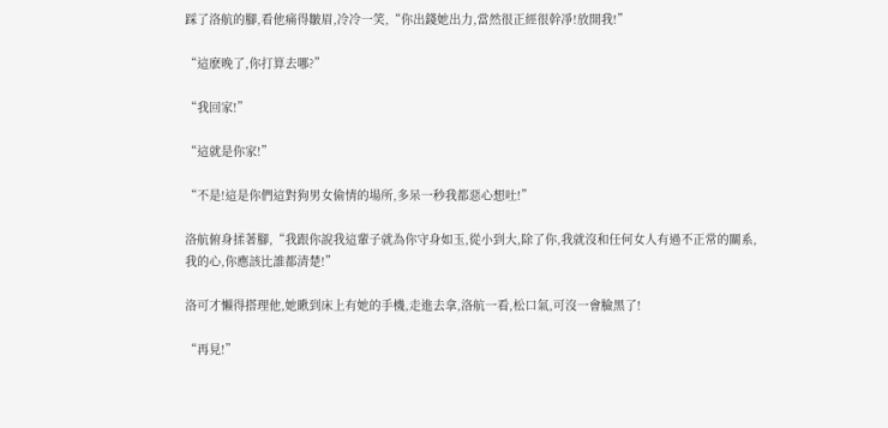踩了洛航的腳,看他痛得皺眉,冷冷一笑,“你出錢她出力,當然很正經很幹凈!放開我!”

“這麽晚了,你打算去哪?”

“我回家!”

“這就是你家!”

“不是!這是你們這對狗男女偷情的場所,多呆一秒我都惡心想吐!”

洛航俯身揉著腳,“我跟你說我這輩子就為你守身如玉,從小到大,除了你,我就沒和任何女人有過不正常的關系,我的心,你應該比誰都清楚!”

洛可才懶得搭理他,她瞅到床上有她的手機,走進去拿,洛航一看,松口氣,可沒一會臉黑了!

“再見!”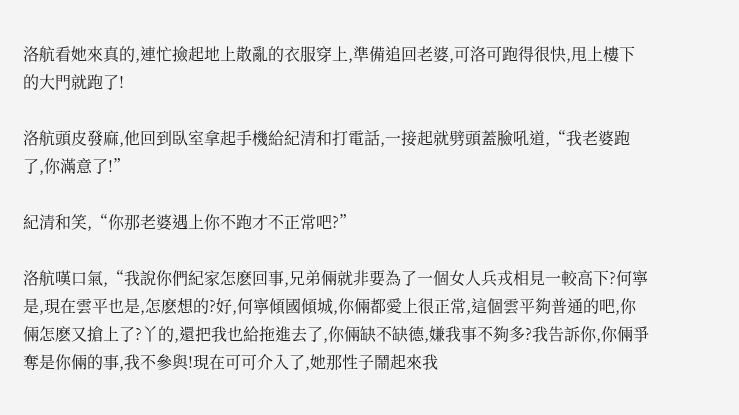洛航看她來真的,連忙撿起地上散亂的衣服穿上,準備追回老婆,可洛可跑得很快,甩上樓下的大門就跑了!

洛航頭皮發麻,他回到臥室拿起手機給紀清和打電話,一接起就劈頭蓋臉吼道,“我老婆跑了,你滿意了!”

紀清和笑,“你那老婆遇上你不跑才不正常吧?”

洛航嘆口氣,“我說你們紀家怎麽回事,兄弟倆就非要為了一個女人兵戎相見一較高下?何寧是,現在雲平也是,怎麽想的?好,何寧傾國傾城,你倆都愛上很正常,這個雲平夠普通的吧,你倆怎麽又搶上了?丫的,還把我也給拖進去了,你倆缺不缺德,嫌我事不夠多?我告訴你,你倆爭奪是你倆的事,我不參與!現在可可介入了,她那性子鬧起來我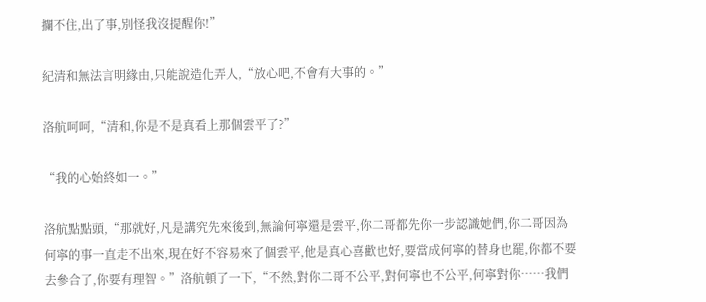攔不住,出了事,別怪我沒提醒你!”

紀清和無法言明緣由,只能說造化弄人,“放心吧,不會有大事的。”

洛航呵呵,“清和,你是不是真看上那個雲平了?”

“我的心始終如一。”

洛航點點頭,“那就好,凡是講究先來後到,無論何寧還是雲平,你二哥都先你一步認識她們,你二哥因為何寧的事一直走不出來,現在好不容易來了個雲平,他是真心喜歡也好,要當成何寧的替身也罷,你都不要去參合了,你要有理智。”洛航頓了一下,“不然,對你二哥不公平,對何寧也不公平,何寧對你……我們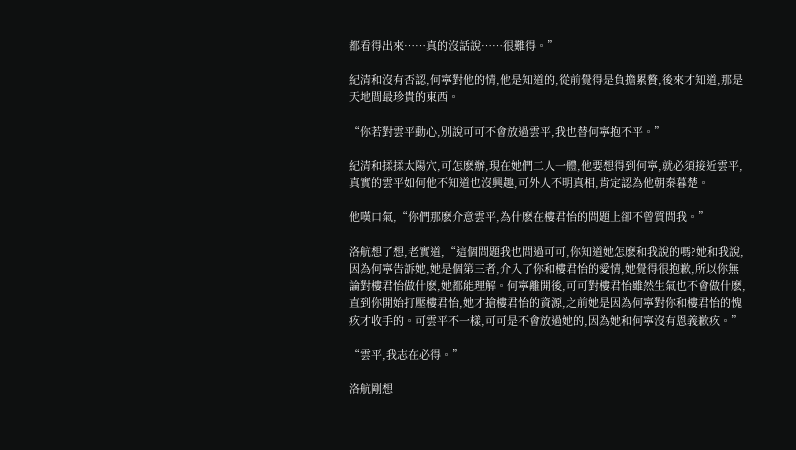都看得出來……真的沒話說……很難得。”

紀清和沒有否認,何寧對他的情,他是知道的,從前覺得是負擔累贅,後來才知道,那是天地間最珍貴的東西。

“你若對雲平動心,別說可可不會放過雲平,我也替何寧抱不平。”

紀清和揉揉太陽穴,可怎麽辦,現在她們二人一體,他要想得到何寧,就必須接近雲平,真實的雲平如何他不知道也沒興趣,可外人不明真相,肯定認為他朝秦暮楚。

他嘆口氣,“你們那麽介意雲平,為什麽在樓君怡的問題上卻不曾質問我。”

洛航想了想,老實道,“這個問題我也問過可可,你知道她怎麽和我說的嗎?她和我說,因為何寧告訴她,她是個第三者,介入了你和樓君怡的愛情,她覺得很抱歉,所以你無論對樓君怡做什麽,她都能理解。何寧離開後,可可對樓君怡雖然生氣也不會做什麽,直到你開始打壓樓君怡,她才搶樓君怡的資源,之前她是因為何寧對你和樓君怡的愧疚才收手的。可雲平不一樣,可可是不會放過她的,因為她和何寧沒有恩義歉疚。”

“雲平,我志在必得。”

洛航剛想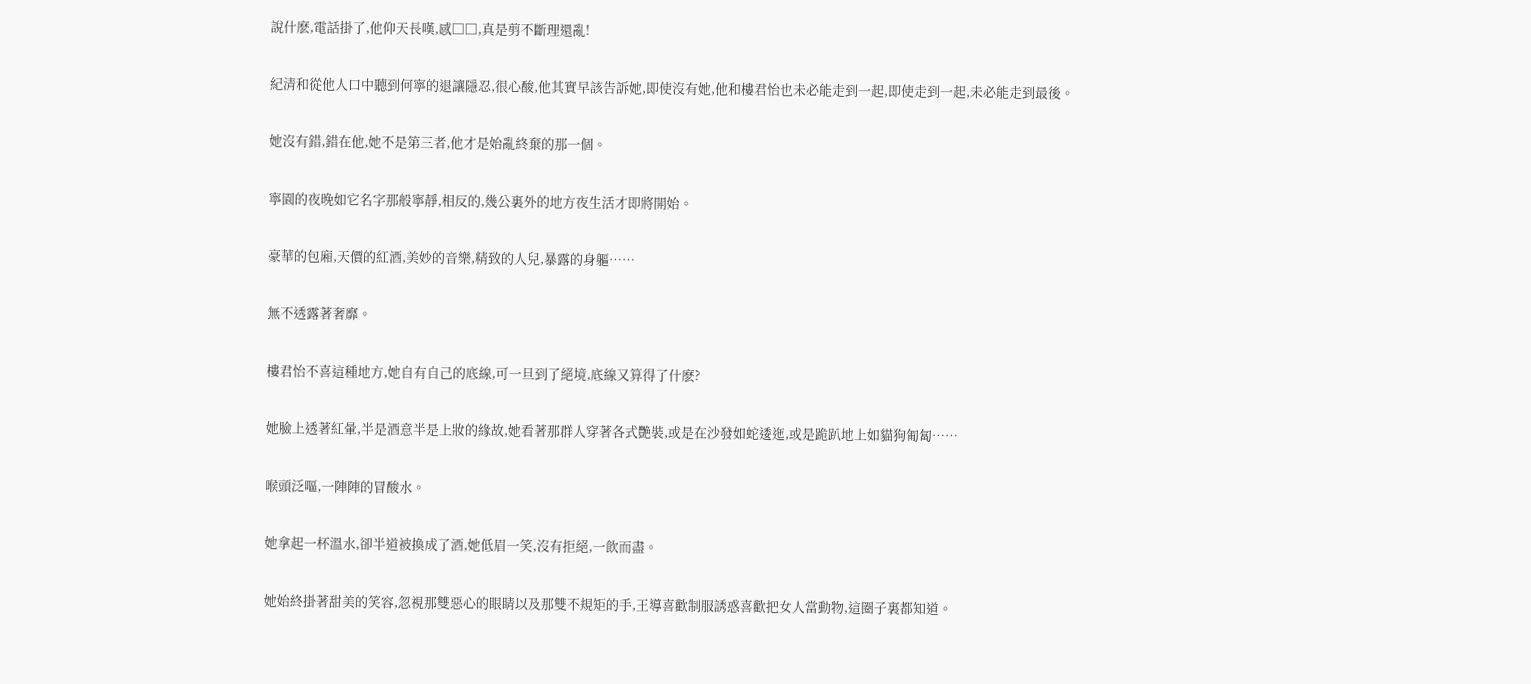說什麽,電話掛了,他仰天長嘆,感□□,真是剪不斷理還亂!

紀清和從他人口中聽到何寧的退讓隱忍,很心酸,他其實早該告訴她,即使沒有她,他和樓君怡也未必能走到一起,即使走到一起,未必能走到最後。

她沒有錯,錯在他,她不是第三者,他才是始亂終棄的那一個。

寧園的夜晚如它名字那般寧靜,相反的,幾公裏外的地方夜生活才即將開始。

豪華的包廂,天價的紅酒,美妙的音樂,精致的人兒,暴露的身軀……

無不透露著奢靡。

樓君怡不喜這種地方,她自有自己的底線,可一旦到了絕境,底線又算得了什麽?

她臉上透著紅暈,半是酒意半是上妝的緣故,她看著那群人穿著各式艷裝,或是在沙發如蛇逶迤,或是跪趴地上如貓狗匍匐……

喉頭泛嘔,一陣陣的冒酸水。

她拿起一杯溫水,卻半道被換成了酒,她低眉一笑,沒有拒絕,一飲而盡。

她始終掛著甜美的笑容,忽視那雙惡心的眼睛以及那雙不規矩的手,王導喜歡制服誘惑喜歡把女人當動物,這圈子裏都知道。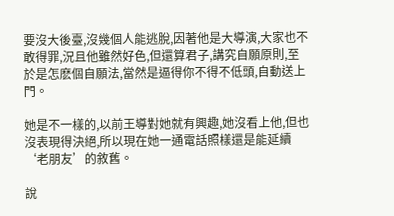要沒大後臺,沒幾個人能逃脫,因著他是大導演,大家也不敢得罪,況且他雖然好色,但還算君子,講究自願原則,至於是怎麽個自願法,當然是逼得你不得不低頭,自動送上門。

她是不一樣的,以前王導對她就有興趣,她沒看上他,但也沒表現得決絕,所以現在她一通電話照樣還是能延續‘老朋友’的敘舊。

說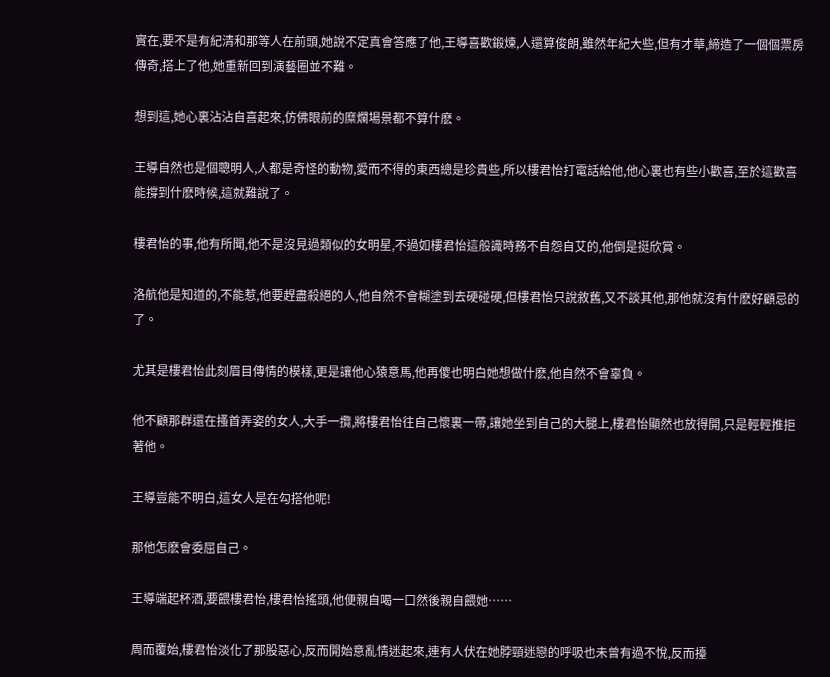實在,要不是有紀清和那等人在前頭,她說不定真會答應了他,王導喜歡鍛煉,人還算俊朗,雖然年紀大些,但有才華,締造了一個個票房傳奇,搭上了他,她重新回到演藝圈並不難。

想到這,她心裏沾沾自喜起來,仿佛眼前的糜爛場景都不算什麽。

王導自然也是個聰明人,人都是奇怪的動物,愛而不得的東西總是珍貴些,所以樓君怡打電話給他,他心裏也有些小歡喜,至於這歡喜能撐到什麽時候,這就難說了。

樓君怡的事,他有所聞,他不是沒見過類似的女明星,不過如樓君怡這般識時務不自怨自艾的,他倒是挺欣賞。

洛航他是知道的,不能惹,他要趕盡殺絕的人,他自然不會糊塗到去硬碰硬,但樓君怡只說敘舊,又不談其他,那他就沒有什麽好顧忌的了。

尤其是樓君怡此刻眉目傳情的模樣,更是讓他心猿意馬,他再傻也明白她想做什麽,他自然不會辜負。

他不顧那群還在搔首弄姿的女人,大手一攬,將樓君怡往自己懷裏一帶,讓她坐到自己的大腿上,樓君怡顯然也放得開,只是輕輕推拒著他。

王導豈能不明白,這女人是在勾搭他呢!

那他怎麽會委屈自己。

王導端起杯酒,要餵樓君怡,樓君怡搖頭,他便親自喝一口然後親自餵她……

周而覆始,樓君怡淡化了那股惡心,反而開始意亂情迷起來,連有人伏在她脖頸迷戀的呼吸也未曾有過不悅,反而擡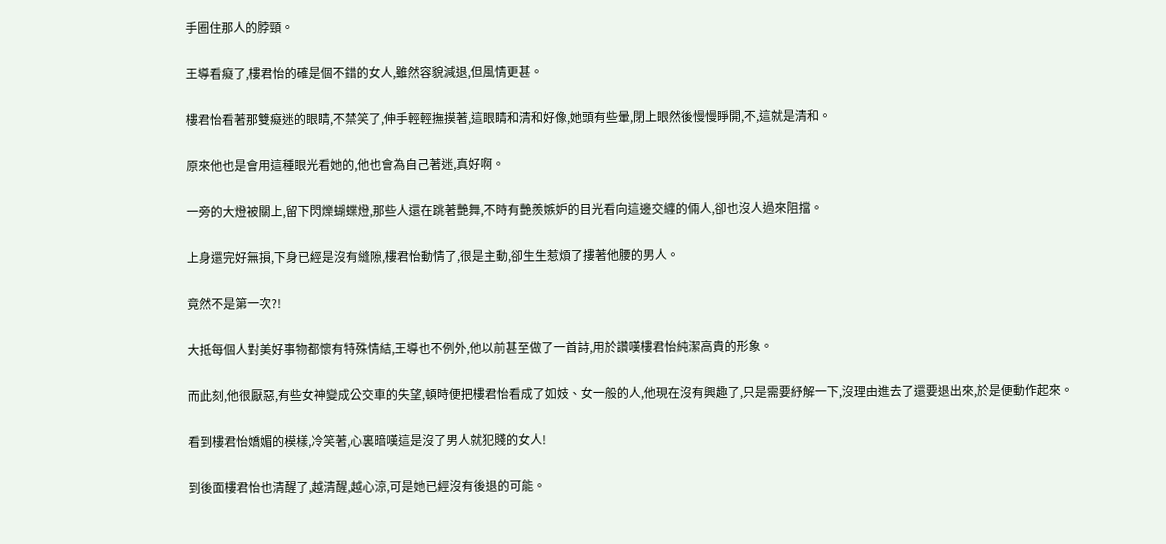手圈住那人的脖頸。

王導看癡了,樓君怡的確是個不錯的女人,雖然容貌減退,但風情更甚。

樓君怡看著那雙癡迷的眼睛,不禁笑了,伸手輕輕撫摸著,這眼睛和清和好像,她頭有些暈,閉上眼然後慢慢睜開,不,這就是清和。

原來他也是會用這種眼光看她的,他也會為自己著迷,真好啊。

一旁的大燈被關上,留下閃爍蝴蝶燈,那些人還在跳著艷舞,不時有艷羨嫉妒的目光看向這邊交纏的倆人,卻也沒人過來阻擋。

上身還完好無損,下身已經是沒有縫隙,樓君怡動情了,很是主動,卻生生惹煩了摟著他腰的男人。

竟然不是第一次?!

大抵每個人對美好事物都懷有特殊情結,王導也不例外,他以前甚至做了一首詩,用於讚嘆樓君怡純潔高貴的形象。

而此刻,他很厭惡,有些女神變成公交車的失望,頓時便把樓君怡看成了如妓、女一般的人,他現在沒有興趣了,只是需要紓解一下,沒理由進去了還要退出來,於是便動作起來。

看到樓君怡嬌媚的模樣,冷笑著,心裏暗嘆這是沒了男人就犯賤的女人!

到後面樓君怡也清醒了,越清醒,越心涼,可是她已經沒有後退的可能。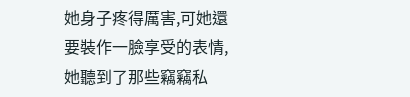她身子疼得厲害,可她還要裝作一臉享受的表情,她聽到了那些竊竊私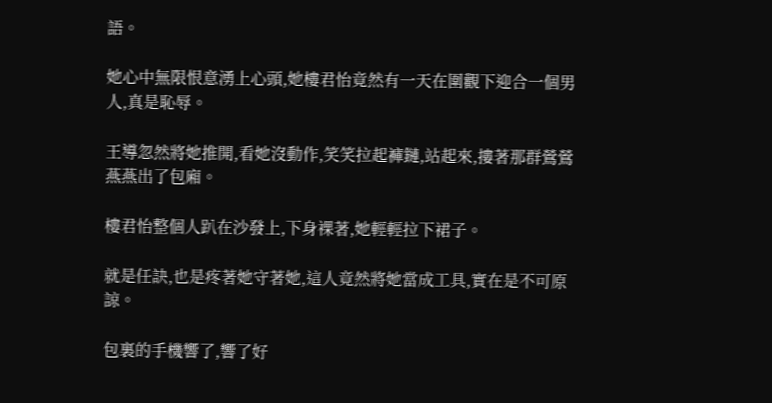語。

她心中無限恨意湧上心頭,她樓君怡竟然有一天在圍觀下迎合一個男人,真是恥辱。

王導忽然將她推開,看她沒動作,笑笑拉起褲鏈,站起來,摟著那群鶯鶯燕燕出了包廂。

樓君怡整個人趴在沙發上,下身裸著,她輕輕拉下裙子。

就是任訣,也是疼著她守著她,這人竟然將她當成工具,實在是不可原諒。

包裏的手機響了,響了好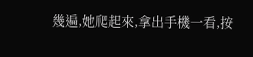幾遍,她爬起來,拿出手機一看,按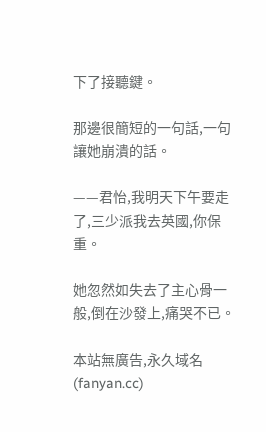下了接聽鍵。

那邊很簡短的一句話,一句讓她崩潰的話。

——君怡,我明天下午要走了,三少派我去英國,你保重。

她忽然如失去了主心骨一般,倒在沙發上,痛哭不已。

本站無廣告,永久域名(fanyan.cc)